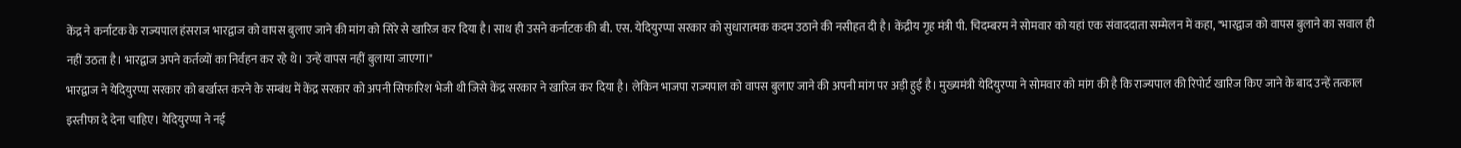केंद्र ने कर्नाटक के राज्यपाल हंसराज भारद्वाज को वापस बुलाए जाने की मांग को सिरे से खारिज कर दिया है। साथ ही उसने कर्नाटक की बी. एस. येदियुरप्पा सरकार को सुधारात्मक कदम उठाने की नसीहत दी है। केंद्रीय गृह मंत्री पी. चिदम्बरम ने सोमवार को यहां एक संवाददाता सम्मेलन में कहा, "भारद्वाज को वापस बुलाने का सवाल ही नहीं उठता है। भारद्वाज अपने कर्तव्यों का निर्वहन कर रहे थे। उन्हें वापस नहीं बुलाया जाएगा।"
भारद्वाज ने येदियुरप्पा सरकार को बर्खास्त करने के सम्बंध में केंद्र सरकार को अपनी सिफारिश भेजी थी जिसे केंद्र सरकार ने खारिज कर दिया है। लेकिन भाजपा राज्यपाल को वापस बुलाए जाने की अपनी मांग पर अड़ी हुई है। मुख्यमंत्री येदियुरप्पा ने सोमवार को मांग की है कि राज्यपाल की रिपोर्ट खारिज किए जाने के बाद उन्हें तत्काल इस्तीफा दे देना चाहिए। येदियुरप्पा ने नई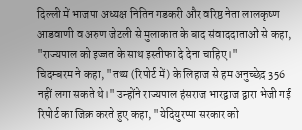दिल्ली में भाजपा अध्यक्ष नितिन गडकरी और वरिष्ठ नेता लालकृष्ण आडवाणी व अरुण जेटली से मुलाकात के बाद संवाददाताओं से कहा, "राज्यपाल को इज्जत के साथ इस्तीफा दे देना चाहिए।"
चिदम्बरम ने कहा, "तथ्य (रिपोर्ट में) के लिहाज से हम अनुच्छेद 356 नहीं लगा सकते थे।" उन्होंने राज्यपाल हंसराज भारद्वाज द्वारा भेजी गई रिपोर्ट का जिक्र करते हुए कहा, "येदियुरप्पा सरकार को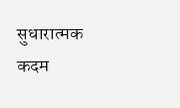सुधारात्मक कदम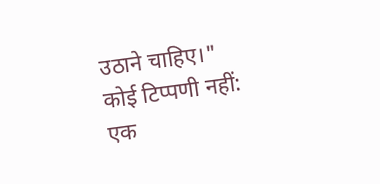उठाने चाहिए।"
कोई टिप्पणी नहीं:
एक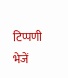टिप्पणी भेजें